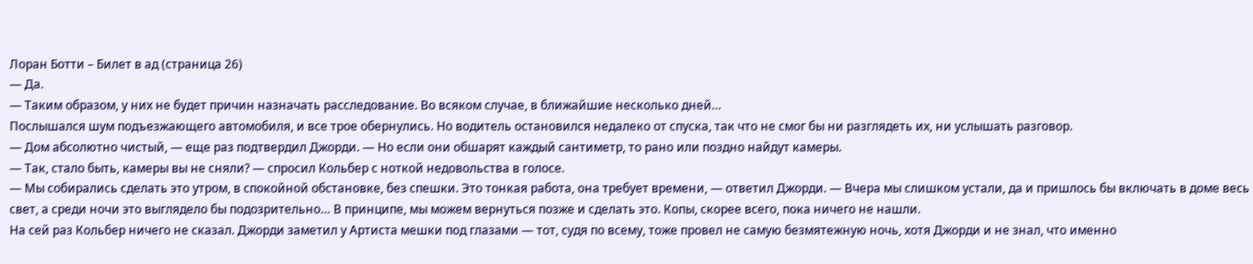Лоран Ботти – Билет в ад (страница 26)
— Да.
— Таким образом, у них не будет причин назначать расследование. Во всяком случае, в ближайшие несколько дней…
Послышался шум подъезжающего автомобиля, и все трое обернулись. Но водитель остановился недалеко от спуска, так что не смог бы ни разглядеть их, ни услышать разговор.
— Дом абсолютно чистый, — еще раз подтвердил Джорди. — Но если они обшарят каждый сантиметр, то рано или поздно найдут камеры.
— Так, стало быть, камеры вы не сняли? — спросил Кольбер с ноткой недовольства в голосе.
— Мы собирались сделать это утром, в спокойной обстановке, без спешки. Это тонкая работа, она требует времени, — ответил Джорди. — Вчера мы слишком устали, да и пришлось бы включать в доме весь свет, а среди ночи это выглядело бы подозрительно… В принципе, мы можем вернуться позже и сделать это. Копы, скорее всего, пока ничего не нашли.
На сей раз Кольбер ничего не сказал. Джорди заметил у Артиста мешки под глазами — тот, судя по всему, тоже провел не самую безмятежную ночь, хотя Джорди и не знал, что именно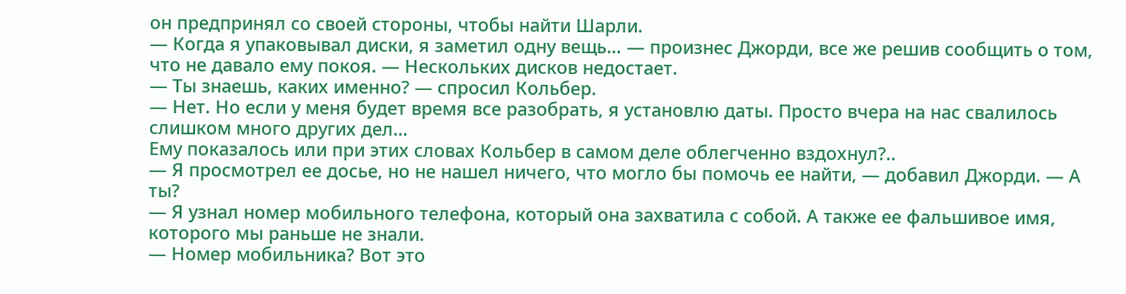он предпринял со своей стороны, чтобы найти Шарли.
— Когда я упаковывал диски, я заметил одну вещь… — произнес Джорди, все же решив сообщить о том, что не давало ему покоя. — Нескольких дисков недостает.
— Ты знаешь, каких именно? — спросил Кольбер.
— Нет. Но если у меня будет время все разобрать, я установлю даты. Просто вчера на нас свалилось слишком много других дел…
Ему показалось или при этих словах Кольбер в самом деле облегченно вздохнул?..
— Я просмотрел ее досье, но не нашел ничего, что могло бы помочь ее найти, — добавил Джорди. — А ты?
— Я узнал номер мобильного телефона, который она захватила с собой. А также ее фальшивое имя, которого мы раньше не знали.
— Номер мобильника? Вот это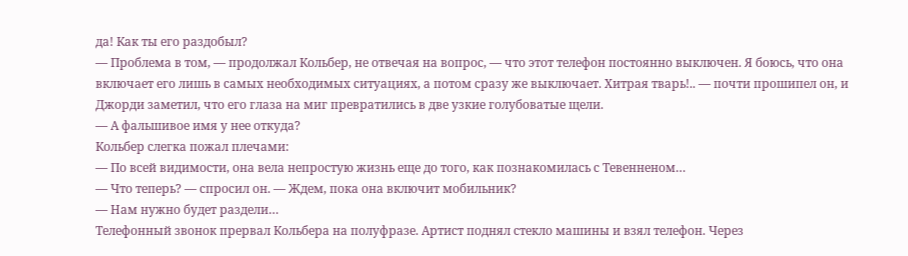да! Как ты его раздобыл?
— Проблема в том, — продолжал Кольбер, не отвечая на вопрос, — что этот телефон постоянно выключен. Я боюсь, что она включает его лишь в самых необходимых ситуациях, а потом сразу же выключает. Хитрая тварь!.. — почти прошипел он, и Джорди заметил, что его глаза на миг превратились в две узкие голубоватые щели.
— А фальшивое имя у нее откуда?
Кольбер слегка пожал плечами:
— По всей видимости, она вела непростую жизнь еще до того, как познакомилась с Тевенненом…
— Что теперь? — спросил он. — Ждем, пока она включит мобильник?
— Нам нужно будет раздели…
Телефонный звонок прервал Кольбера на полуфразе. Артист поднял стекло машины и взял телефон. Через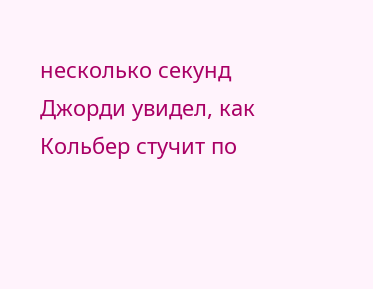несколько секунд Джорди увидел, как Кольбер стучит по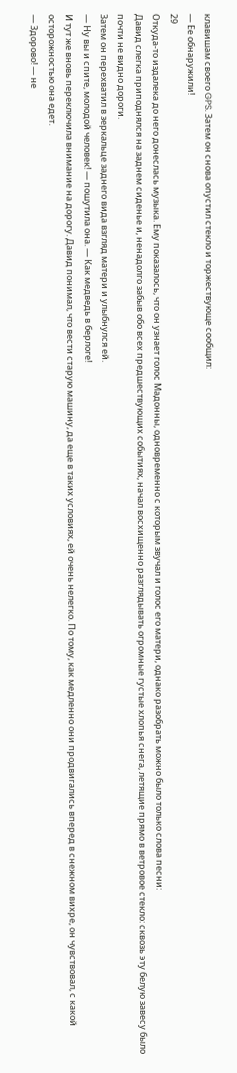клавишам своего GPS. Затем он снова опустил стекло и торжествующе сообщил:
— Ее обнаружили!
29
Откуда-то издалека до него донеслась музыка. Ему показалось, что он узнает голос Мадонны, одновременно с которым звучал и голос его матери, однако разобрать можно было только слова песни:
Давид слегка приподнялся на заднем сиденье и, ненадолго забыв обо всех предшествующих событиях, начал восхищенно разглядывать огромные густые хлопья снега, летящие прямо в ветровое стекло: сквозь эту белую завесу было почти не видно дороги.
Затем он перехватил в зеркальце заднего вида взгляд матери и улыбнулся ей.
— Ну вы и спите, молодой человек! — пошутила она. — Как медведь в берлоге!
И тут же вновь переключила внимание на дорогу. Давид понимал, что вести старую машину, да еще в таких условиях, ей очень нелегко. По тому, как медленно они продвигались вперед в снежном вихре, он чувствовал, с какой осторожностью она едет.
— Здорово! — не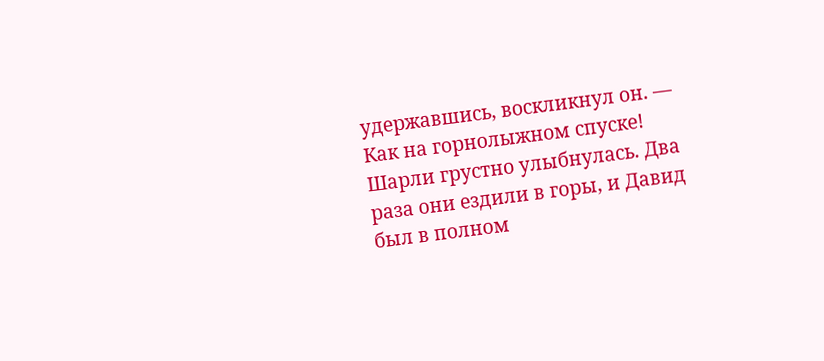удержавшись, воскликнул он. — Как на горнолыжном спуске!
Шарли грустно улыбнулась. Два раза они ездили в горы, и Давид был в полном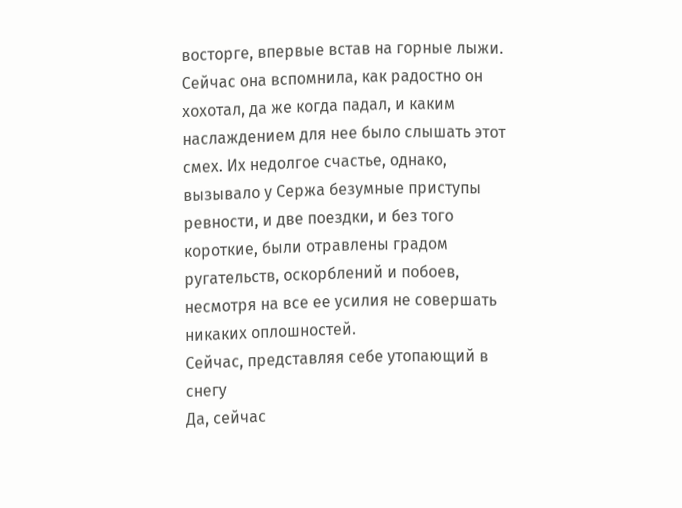восторге, впервые встав на горные лыжи. Сейчас она вспомнила, как радостно он хохотал, да же когда падал, и каким наслаждением для нее было слышать этот смех. Их недолгое счастье, однако, вызывало у Сержа безумные приступы ревности, и две поездки, и без того короткие, были отравлены градом ругательств, оскорблений и побоев, несмотря на все ее усилия не совершать никаких оплошностей.
Сейчас, представляя себе утопающий в снегу
Да, сейчас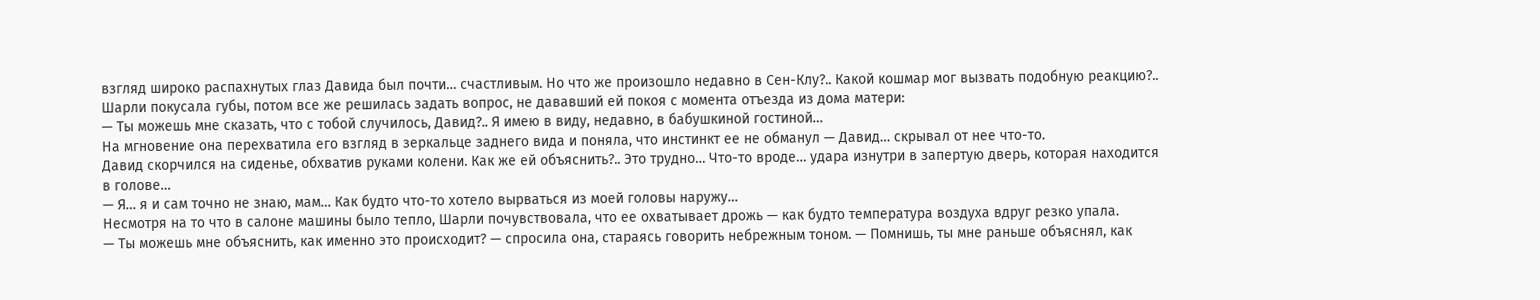взгляд широко распахнутых глаз Давида был почти… счастливым. Но что же произошло недавно в Сен-Клу?.. Какой кошмар мог вызвать подобную реакцию?..
Шарли покусала губы, потом все же решилась задать вопрос, не дававший ей покоя с момента отъезда из дома матери:
— Ты можешь мне сказать, что с тобой случилось, Давид?.. Я имею в виду, недавно, в бабушкиной гостиной…
На мгновение она перехватила его взгляд в зеркальце заднего вида и поняла, что инстинкт ее не обманул — Давид… скрывал от нее что-то.
Давид скорчился на сиденье, обхватив руками колени. Как же ей объяснить?.. Это трудно… Что-то вроде… удара изнутри в запертую дверь, которая находится в голове…
— Я… я и сам точно не знаю, мам… Как будто что-то хотело вырваться из моей головы наружу…
Несмотря на то что в салоне машины было тепло, Шарли почувствовала, что ее охватывает дрожь — как будто температура воздуха вдруг резко упала.
— Ты можешь мне объяснить, как именно это происходит? — спросила она, стараясь говорить небрежным тоном. — Помнишь, ты мне раньше объяснял, как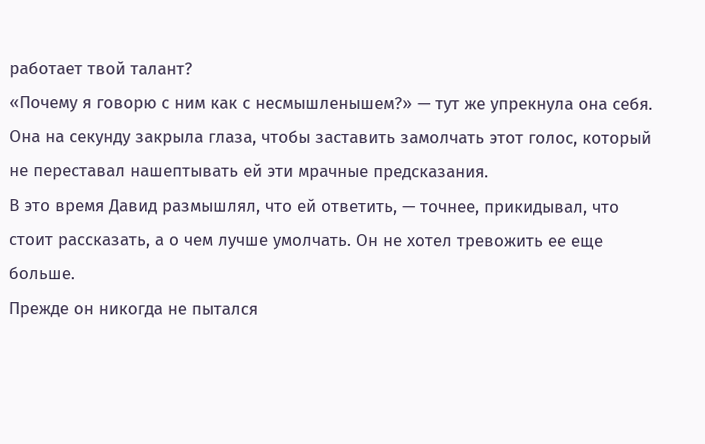работает твой талант?
«Почему я говорю с ним как с несмышленышем?» — тут же упрекнула она себя.
Она на секунду закрыла глаза, чтобы заставить замолчать этот голос, который не переставал нашептывать ей эти мрачные предсказания.
В это время Давид размышлял, что ей ответить, — точнее, прикидывал, что стоит рассказать, а о чем лучше умолчать. Он не хотел тревожить ее еще больше.
Прежде он никогда не пытался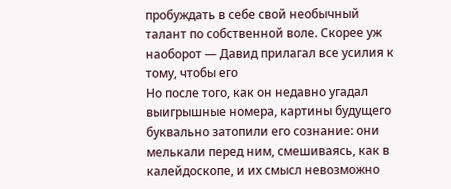пробуждать в себе свой необычный талант по собственной воле. Скорее уж наоборот — Давид прилагал все усилия к тому, чтобы его
Но после того, как он недавно угадал выигрышные номера, картины будущего буквально затопили его сознание: они мелькали перед ним, смешиваясь, как в калейдоскопе, и их смысл невозможно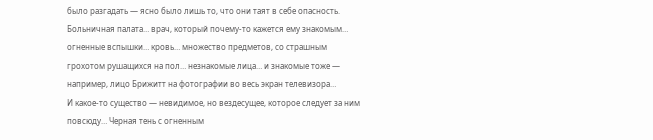было разгадать — ясно было лишь то, что они таят в себе опасность. Больничная палата… врач, который почему-то кажется ему знакомым… огненные вспышки… кровь… множество предметов, со страшным грохотом рушащихся на пол… незнакомые лица… и знакомые тоже — например, лицо Брижитт на фотографии во весь экран телевизора…
И какое-то существо — невидимое, но вездесущее, которое следует за ним повсюду… Черная тень с огненным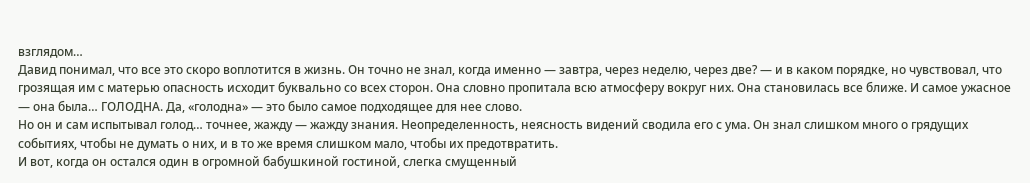взглядом…
Давид понимал, что все это скоро воплотится в жизнь. Он точно не знал, когда именно — завтра, через неделю, через две? — и в каком порядке, но чувствовал, что грозящая им с матерью опасность исходит буквально со всех сторон. Она словно пропитала всю атмосферу вокруг них. Она становилась все ближе. И самое ужасное — она была… ГОЛОДНА. Да, «голодна» — это было самое подходящее для нее слово.
Но он и сам испытывал голод… точнее, жажду — жажду знания. Неопределенность, неясность видений сводила его с ума. Он знал слишком много о грядущих событиях, чтобы не думать о них, и в то же время слишком мало, чтобы их предотвратить.
И вот, когда он остался один в огромной бабушкиной гостиной, слегка смущенный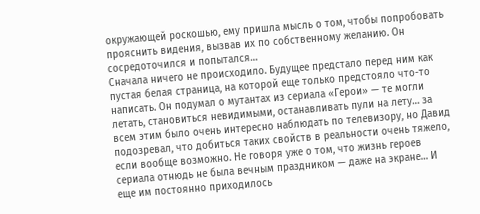окружающей роскошью, ему пришла мысль о том, чтобы попробовать прояснить видения, вызвав их по собственному желанию. Он сосредоточился и попытался…
Сначала ничего не происходило. Будущее предстало перед ним как пустая белая страница, на которой еще только предстояло что-то написать. Он подумал о мутантах из сериала «Герои» — те могли летать, становиться невидимыми, останавливать пули на лету… за всем этим было очень интересно наблюдать по телевизору, но Давид подозревал, что добиться таких свойств в реальности очень тяжело, если вообще возможно. Не говоря уже о том, что жизнь героев сериала отнюдь не была вечным праздником — даже на экране… И еще им постоянно приходилось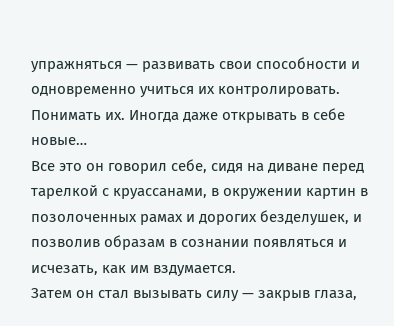упражняться — развивать свои способности и одновременно учиться их контролировать. Понимать их. Иногда даже открывать в себе новые…
Все это он говорил себе, сидя на диване перед тарелкой с круассанами, в окружении картин в позолоченных рамах и дорогих безделушек, и позволив образам в сознании появляться и исчезать, как им вздумается.
Затем он стал вызывать силу — закрыв глаза,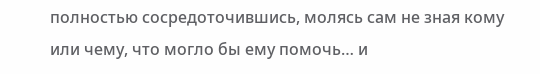полностью сосредоточившись, молясь сам не зная кому или чему, что могло бы ему помочь… и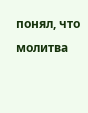понял, что молитва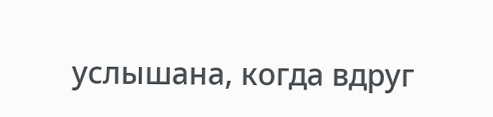услышана, когда вдруг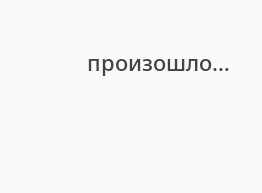произошло…